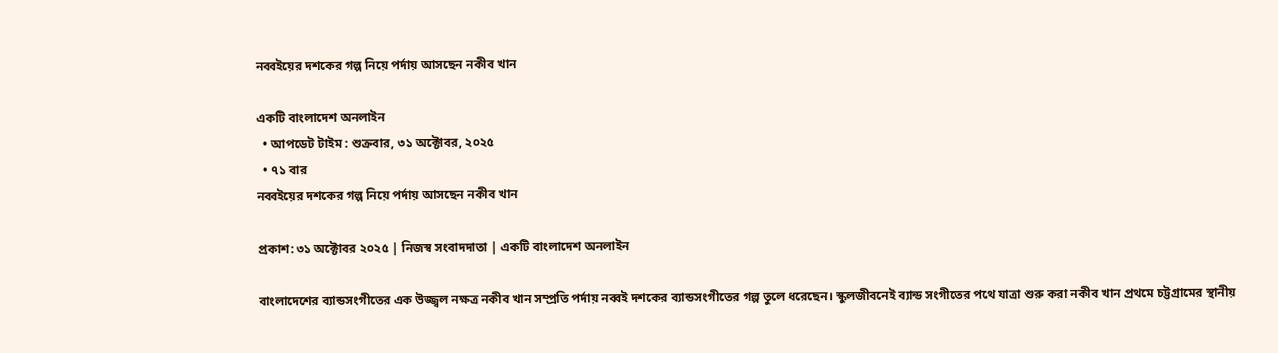নব্বইয়ের দশকের গল্প নিয়ে পর্দায় আসছেন নকীব খান

একটি বাংলাদেশ অনলাইন
  • আপডেট টাইম : শুক্রবার, ৩১ অক্টোবর, ২০২৫
  • ৭১ বার
নব্বইয়ের দশকের গল্প নিয়ে পর্দায় আসছেন নকীব খান

প্রকাশ: ৩১ অক্টোবর ২০২৫ | নিজস্ব সংবাদদাতা | একটি বাংলাদেশ অনলাইন

বাংলাদেশের ব্যান্ডসংগীতের এক উজ্জ্বল নক্ষত্র নকীব খান সম্প্রতি পর্দায় নব্বই দশকের ব্যান্ডসংগীতের গল্প তুলে ধরেছেন। স্কুলজীবনেই ব্যান্ড সংগীতের পথে যাত্রা শুরু করা নকীব খান প্রথমে চট্টগ্রামের স্থানীয়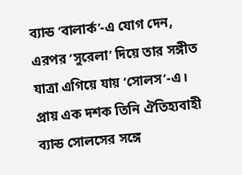ব্যান্ড ‘বালার্ক’-এ যোগ দেন, এরপর ‘সুরেলা’ দিয়ে তার সঙ্গীত যাত্রা এগিয়ে যায় ‘সোলস’-এ। প্রায় এক দশক তিনি ঐতিহ্যবাহী ব্যান্ড সোলসের সঙ্গে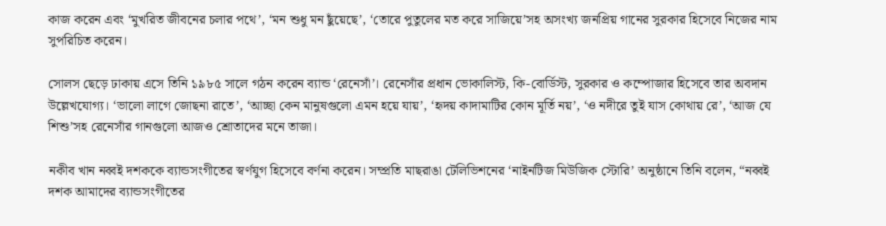কাজ করেন এবং ‘মুখরিত জীবনের চলার পথে’, ‘মন শুধু মন ছুঁয়েছে’, ‘তোরে পুতুলের মত করে সাজিয়ে’সহ অসংখ্য জনপ্রিয় গানের সুরকার হিসেবে নিজের নাম সুপরিচিত করেন।

সোলস ছেড়ে ঢাকায় এসে তিনি ১৯৮৫ সালে গঠন করেন ব্যান্ড ‘রেনেসাঁ’। রেনেসাঁর প্রধান ভোকালিস্ট, কি-বোর্ডিস্ট, সুরকার ও কম্পোজার হিসেবে তার অবদান উল্লেখযোগ্য। ‘ভালো লাগে জোছনা রাতে’, ‘আচ্ছা কেন মানুষগুলো এমন হয়ে যায়’, ‘হৃদয় কাদামাটির কোন মূর্তি নয়’, ‘ও নদীরে তুই যাস কোথায় রে’, ‘আজ যে শিশু’সহ রেনেসাঁর গানগুলো আজও শ্রোতাদের মনে তাজা।

নকীব খান নব্বই দশককে ব্যান্ডসংগীতের স্বর্ণযুগ হিসেবে বর্ণনা করেন। সম্প্রতি মাছরাঙা টেলিভিশনের ‘নাইনটিজ মিউজিক স্টোরি’ অনুষ্ঠানে তিনি বলেন, “নব্বই দশক আমাদের ব্যান্ডসংগীতের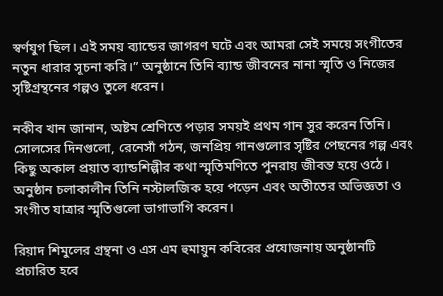স্বর্ণযুগ ছিল। এই সময় ব্যান্ডের জাগরণ ঘটে এবং আমরা সেই সময়ে সংগীতের নতুন ধারার সূচনা করি।” অনুষ্ঠানে তিনি ব্যান্ড জীবনের নানা স্মৃতি ও নিজের সৃষ্টিগ্রন্থনের গল্পও তুলে ধরেন।

নকীব খান জানান, অষ্টম শ্রেণিতে পড়ার সময়ই প্রথম গান সুর করেন তিনি। সোলসের দিনগুলো, রেনেসাঁ গঠন, জনপ্রিয় গানগুলোর সৃষ্টির পেছনের গল্প এবং কিছু অকাল প্রয়াত ব্যান্ডশিল্পীর কথা স্মৃতিমণিতে পুনরায় জীবন্ত হয়ে ওঠে। অনুষ্ঠান চলাকালীন তিনি নস্টালজিক হয়ে পড়েন এবং অতীতের অভিজ্ঞতা ও সংগীত যাত্রার স্মৃতিগুলো ভাগাভাগি করেন।

রিয়াদ শিমুলের গ্রন্থনা ও এস এম হুমায়ুন কবিরের প্রযোজনায় অনুষ্ঠানটি প্রচারিত হবে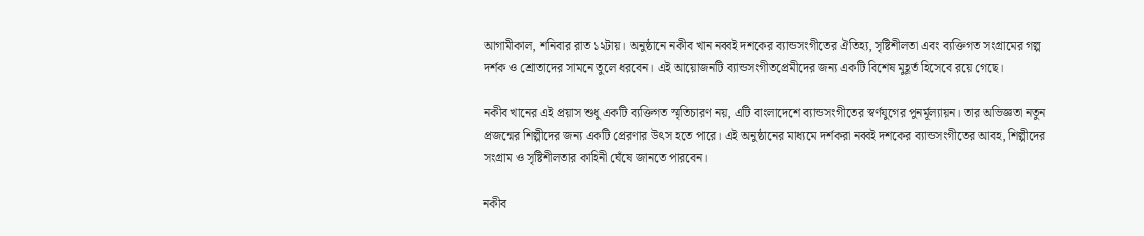আগামীকাল, শনিবার রাত ১২টায়। অনুষ্ঠানে নকীব খান নব্বই দশকের ব্যান্ডসংগীতের ঐতিহ্য, সৃষ্টিশীলতা এবং ব্যক্তিগত সংগ্রামের গল্প দর্শক ও শ্রোতাদের সামনে তুলে ধরবেন। এই আয়োজনটি ব্যান্ডসংগীতপ্রেমীদের জন্য একটি বিশেষ মুহূর্ত হিসেবে রয়ে গেছে।

নকীব খানের এই প্রয়াস শুধু একটি ব্যক্তিগত স্মৃতিচারণ নয়, এটি বাংলাদেশে ব্যান্ডসংগীতের স্বর্ণযুগের পুনর্মূল্যায়ন। তার অভিজ্ঞতা নতুন প্রজন্মের শিল্পীদের জন্য একটি প্রেরণার উৎস হতে পারে। এই অনুষ্ঠানের মাধ্যমে দর্শকরা নব্বই দশকের ব্যান্ডসংগীতের আবহ, শিল্পীদের সংগ্রাম ও সৃষ্টিশীলতার কাহিনী ঘেঁষে জানতে পারবেন।

নকীব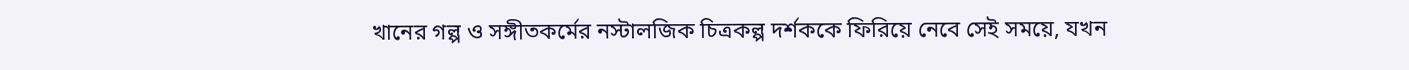খানের গল্প ও সঙ্গীতকর্মের নস্টালজিক চিত্রকল্প দর্শককে ফিরিয়ে নেবে সেই সময়ে, যখন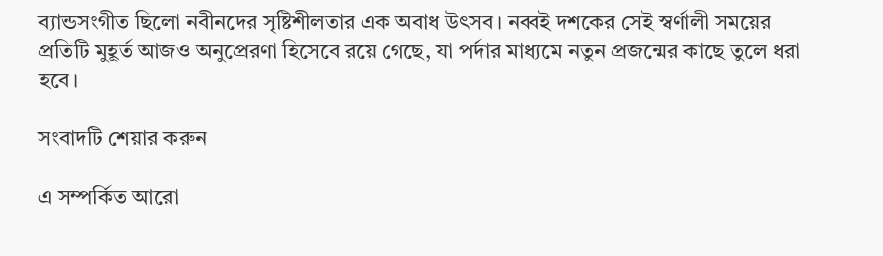ব্যান্ডসংগীত ছিলো নবীনদের সৃষ্টিশীলতার এক অবাধ উৎসব। নব্বই দশকের সেই স্বর্ণালী সময়ের প্রতিটি মুহূর্ত আজও অনুপ্রেরণা হিসেবে রয়ে গেছে, যা পর্দার মাধ্যমে নতুন প্রজন্মের কাছে তুলে ধরা হবে।

সংবাদটি শেয়ার করুন

এ সম্পর্কিত আরো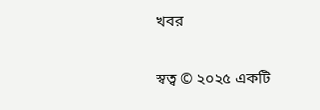খবর

স্বত্ব © ২০২৫ একটি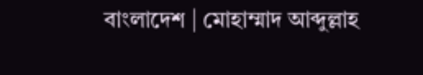বাংলাদেশ | মোহাম্মাদ আব্দুল্লাহ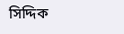সিদ্দিক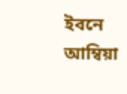ইবনে আম্বিয়া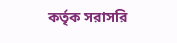কর্তৃক সরাসরি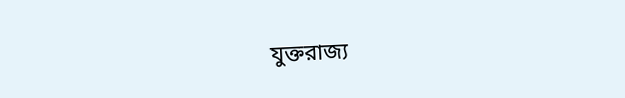যুক্তরাজ্য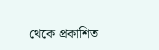থেকে প্রকাশিত